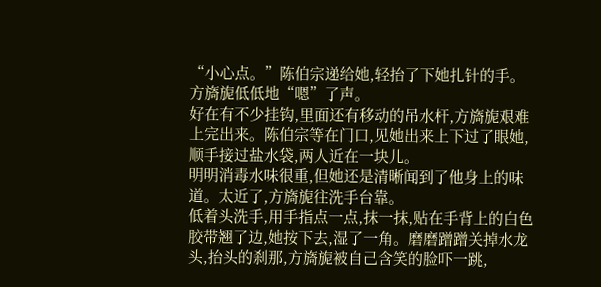“小心点。”陈伯宗递给她,轻抬了下她扎针的手。
方旖旎低低地“嗯”了声。
好在有不少挂钩,里面还有移动的吊水杆,方旖旎艰难上完出来。陈伯宗等在门口,见她出来上下过了眼她,顺手接过盐水袋,两人近在一块儿。
明明消毒水味很重,但她还是清晰闻到了他身上的味道。太近了,方旖旎往洗手台靠。
低着头洗手,用手指点一点,抹一抹,贴在手背上的白色胶带翘了边,她按下去,湿了一角。磨磨蹭蹭关掉水龙头,抬头的刹那,方旖旎被自己含笑的脸吓一跳,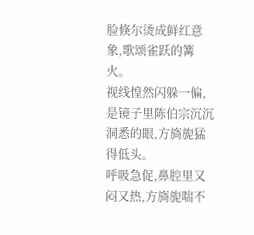脸倏尔烫成鲜红意象,歌颂雀跃的篝火。
视线惶然闪躲一偏,是镜子里陈伯宗沉沉洞悉的眼,方旖旎猛得低头。
呼吸急促,鼻腔里又闷又热,方旖旎喘不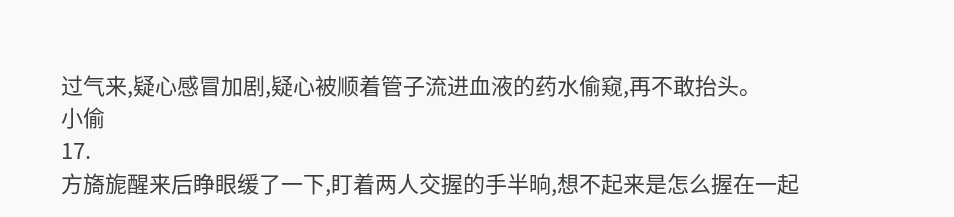过气来,疑心感冒加剧,疑心被顺着管子流进血液的药水偷窥,再不敢抬头。
小偷
17.
方旖旎醒来后睁眼缓了一下,盯着两人交握的手半晌,想不起来是怎么握在一起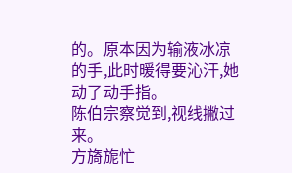的。原本因为输液冰凉的手,此时暖得要沁汗,她动了动手指。
陈伯宗察觉到,视线撇过来。
方旖旎忙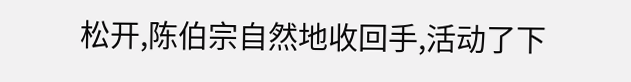松开,陈伯宗自然地收回手,活动了下